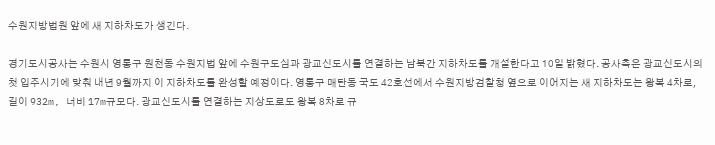수원지방법원 앞에 새 지하차도가 생긴다.

경기도시공사는 수원시 영통구 원천동 수원지법 앞에 수원구도심과 광교신도시를 연결하는 남북간 지하차도를 개설한다고 10일 밝혔다. 공사측은 광교신도시의 첫 입주시기에 맞춰 내년 9월까지 이 지하차도를 완성할 예정이다. 영통구 매탄동 국도 42호선에서 수원지방검찰청 옆으로 이어지는 새 지하차도는 왕복 4차로, 길이 932m, 너비 17m규모다. 광교신도시를 연결하는 지상도로도 왕복 8차로 규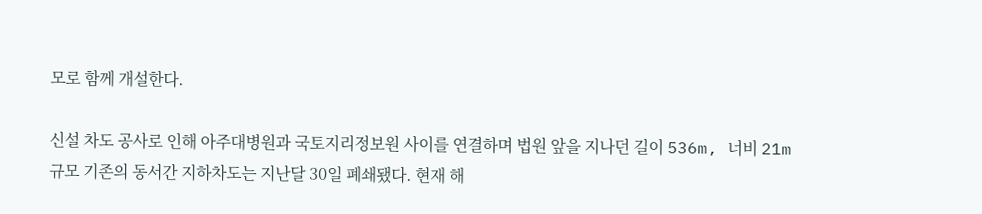모로 함께 개설한다.

신설 차도 공사로 인해 아주대병원과 국토지리정보원 사이를 연결하며 법원 앞을 지나던 길이 536m, 너비 21m 규모 기존의 동서간 지하차도는 지난달 30일 폐쇄됐다. 현재 해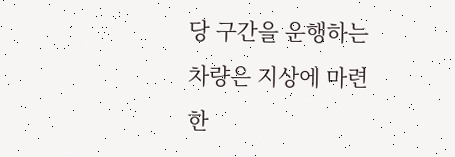당 구간을 운행하는 차량은 지상에 마련한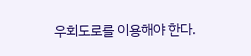우회도로를 이용해야 한다.